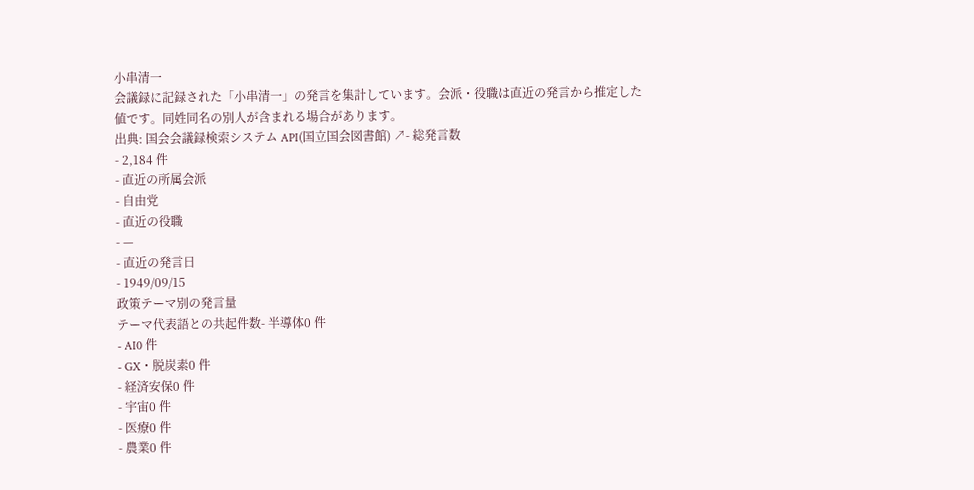小串清一
会議録に記録された「小串清一」の発言を集計しています。会派・役職は直近の発言から推定した値です。同姓同名の別人が含まれる場合があります。
出典: 国会会議録検索システム API(国立国会図書館) ↗- 総発言数
- 2,184 件
- 直近の所属会派
- 自由党
- 直近の役職
- —
- 直近の発言日
- 1949/09/15
政策テーマ別の発言量
テーマ代表語との共起件数- 半導体0 件
- AI0 件
- GX・脱炭素0 件
- 経済安保0 件
- 宇宙0 件
- 医療0 件
- 農業0 件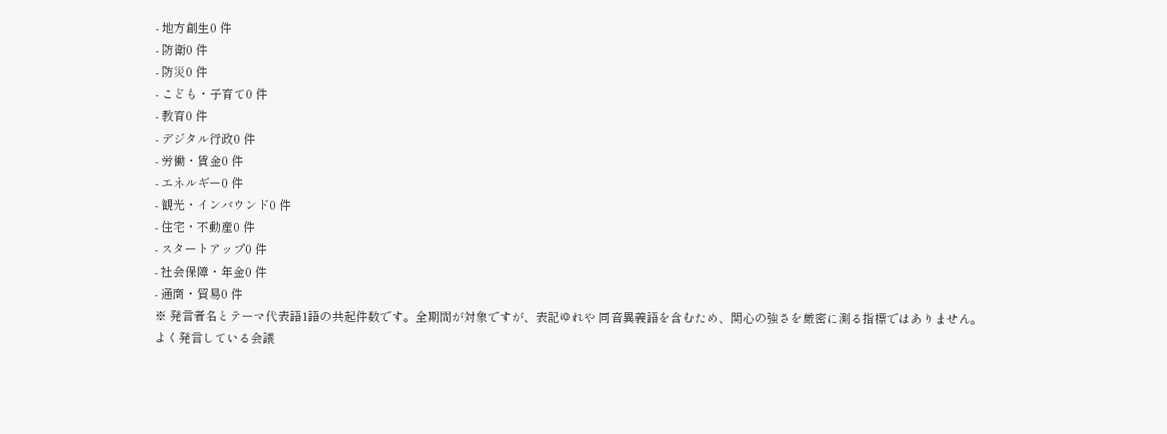- 地方創生0 件
- 防衛0 件
- 防災0 件
- こども・子育て0 件
- 教育0 件
- デジタル行政0 件
- 労働・賃金0 件
- エネルギー0 件
- 観光・インバウンド0 件
- 住宅・不動産0 件
- スタートアップ0 件
- 社会保障・年金0 件
- 通商・貿易0 件
※ 発言者名とテーマ代表語1語の共起件数です。全期間が対象ですが、表記ゆれや 同音異義語を含むため、関心の強さを厳密に測る指標ではありません。
よく発言している会議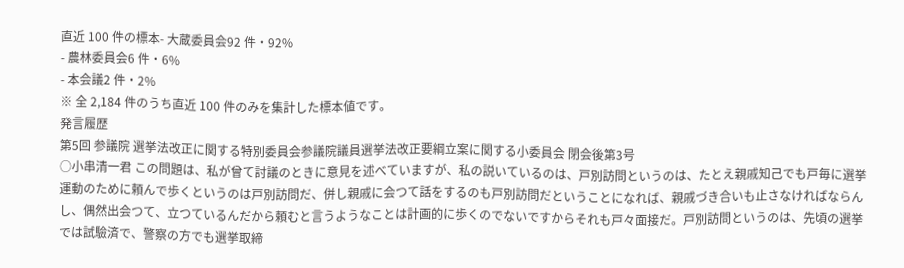直近 100 件の標本- 大蔵委員会92 件・92%
- 農林委員会6 件・6%
- 本会議2 件・2%
※ 全 2,184 件のうち直近 100 件のみを集計した標本値です。
発言履歴
第5回 参議院 選挙法改正に関する特別委員会参議院議員選挙法改正要綱立案に関する小委員会 閉会後第3号
○小串清一君 この問題は、私が曾て討議のときに意見を述べていますが、私の説いているのは、戸別訪問というのは、たとえ親戚知己でも戸毎に選挙運動のために頼んで歩くというのは戸別訪問だ、併し親戚に会つて話をするのも戸別訪問だということになれば、親戚づき合いも止さなければならんし、偶然出会つて、立つているんだから頼むと言うようなことは計画的に歩くのでないですからそれも戸々面接だ。戸別訪問というのは、先頃の選挙では試驗済で、警察の方でも選挙取締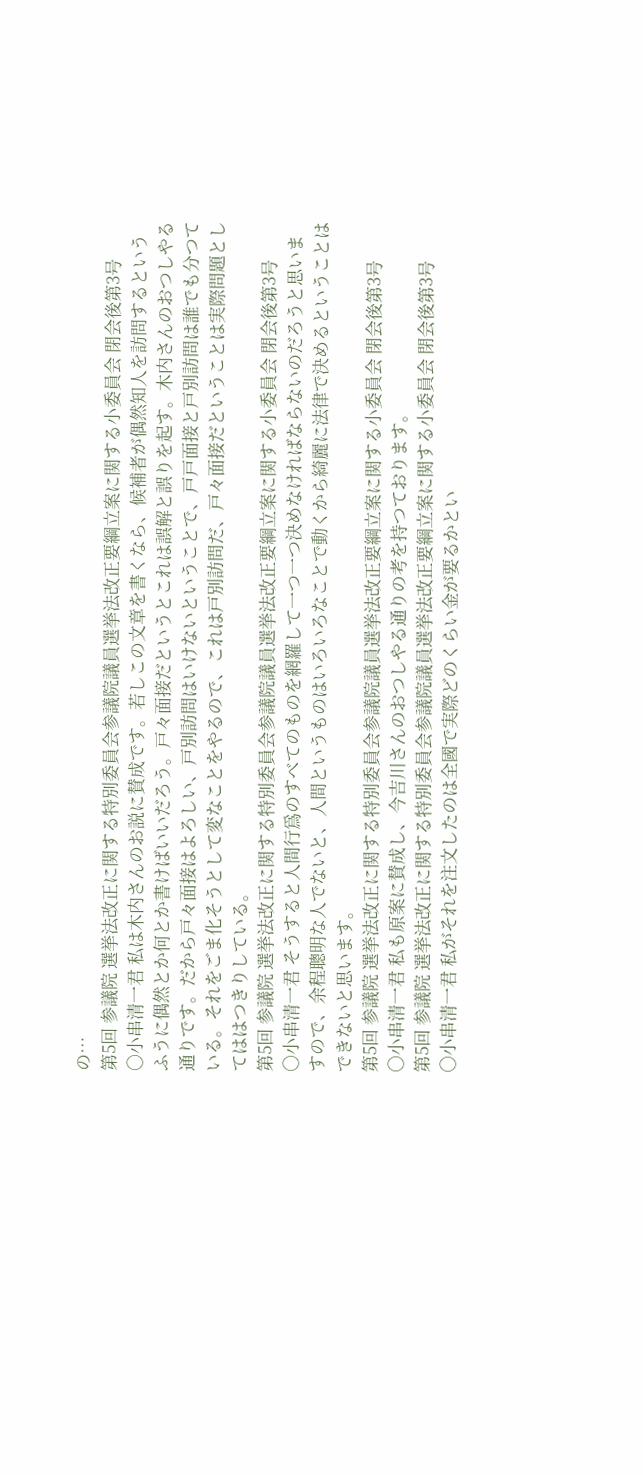の…
第5回 参議院 選挙法改正に関する特別委員会参議院議員選挙法改正要綱立案に関する小委員会 閉会後第3号
○小串清一君 私は木内さんのお説に賛成です。若しこの文章を書くなら、候補者が偶然知人を訪問するというふうに偶然とか何とか書けばいいだろう。戸々面接だというとこれは誤解と誤りを起す。木内さんのおつしやる通りです。だから戸々面接はよろしい、戸別訪問はいけないということで、戸戸面接と戸別訪問は誰でも分つている。それをごま化そうとして変なことをやるので、これは戸別訪問だ、戸々面接だということは実際問題としてははつきりしている。
第5回 参議院 選挙法改正に関する特別委員会参議院議員選挙法改正要綱立案に関する小委員会 閉会後第3号
○小串清一君 そうすると人間行爲のすべてのものを網羅して一つ一つ決めなければならないのだろうと思いますので、余程聰明な人でないと、人間というものはいろいろなことで動くから綺麗に法律で決めるということはできないと思います。
第5回 参議院 選挙法改正に関する特別委員会参議院議員選挙法改正要綱立案に関する小委員会 閉会後第3号
○小串清一君 私も原案に賛成し、今吉川さんのおつしやる通りの考を持つております。
第5回 参議院 選挙法改正に関する特別委員会参議院議員選挙法改正要綱立案に関する小委員会 閉会後第3号
○小串清一君 私がそれを注文したのは全國で実際どのくらい金が要るかとい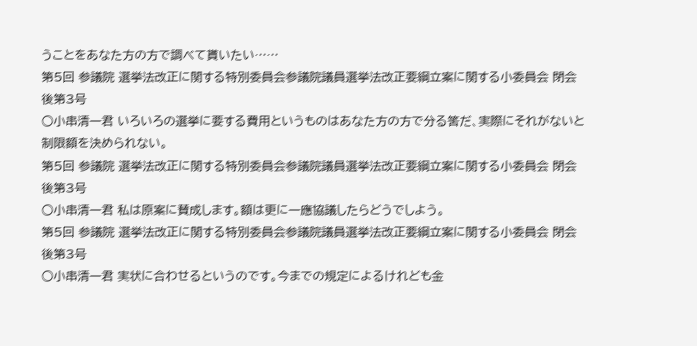うことをあなた方の方で調べて貰いたい……
第5回 参議院 選挙法改正に関する特別委員会参議院議員選挙法改正要綱立案に関する小委員会 閉会後第3号
○小串清一君 いろいろの選挙に要する費用というものはあなた方の方で分る筈だ、実際にそれがないと制限額を決められない。
第5回 参議院 選挙法改正に関する特別委員会参議院議員選挙法改正要綱立案に関する小委員会 閉会後第3号
○小串清一君 私は原案に賛成します。額は更に一應協議したらどうでしよう。
第5回 参議院 選挙法改正に関する特別委員会参議院議員選挙法改正要綱立案に関する小委員会 閉会後第3号
○小串清一君 実状に合わせるというのです。今までの規定によるけれども金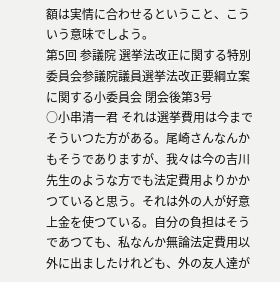額は実情に合わせるということ、こういう意味でしよう。
第5回 参議院 選挙法改正に関する特別委員会参議院議員選挙法改正要綱立案に関する小委員会 閉会後第3号
○小串清一君 それは選挙費用は今までそういつた方がある。尾崎さんなんかもそうでありますが、我々は今の吉川先生のような方でも法定費用よりかかつていると思う。それは外の人が好意上金を使つている。自分の負担はそうであつても、私なんか無論法定費用以外に出ましたけれども、外の友人達が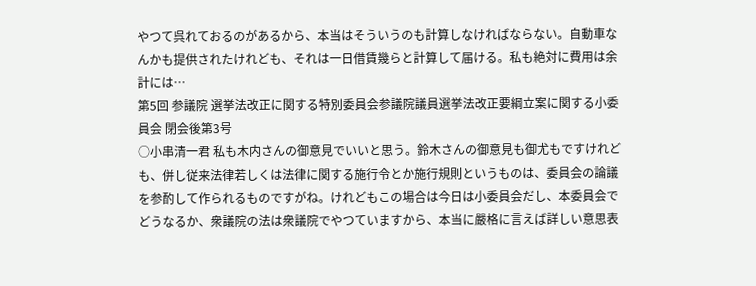やつて呉れておるのがあるから、本当はそういうのも計算しなければならない。自動車なんかも提供されたけれども、それは一日借賃幾らと計算して届ける。私も絶対に費用は余計には…
第5回 参議院 選挙法改正に関する特別委員会参議院議員選挙法改正要綱立案に関する小委員会 閉会後第3号
○小串清一君 私も木内さんの御意見でいいと思う。鈴木さんの御意見も御尤もですけれども、併し従来法律若しくは法律に関する施行令とか施行規則というものは、委員会の論議を参酌して作られるものですがね。けれどもこの場合は今日は小委員会だし、本委員会でどうなるか、衆議院の法は衆議院でやつていますから、本当に嚴格に言えば詳しい意思表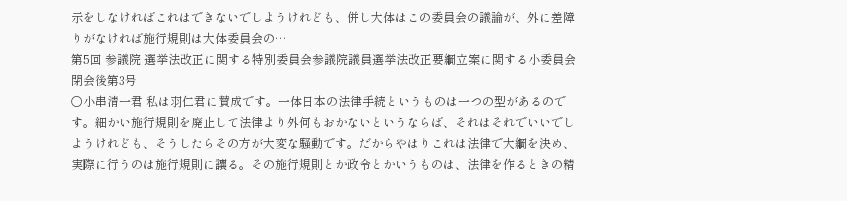示をしなければこれはできないでしようけれども、併し大体はこの委員会の議論が、外に差障りがなければ施行規則は大体委員会の…
第5回 参議院 選挙法改正に関する特別委員会参議院議員選挙法改正要綱立案に関する小委員会 閉会後第3号
○小串清一君 私は羽仁君に賛成です。一体日本の法律手続というものは一つの型があるのです。細かい施行規則を廃止して法律より外何もおかないというならば、それはそれでいいでしようけれども、そうしたらその方が大変な騒動です。だからやはりこれは法律で大綱を決め、実際に行うのは施行規則に讓る。その施行規則とか政令とかいうものは、法律を作るときの精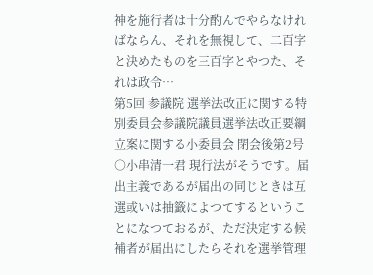神を施行者は十分酌んでやらなければならん、それを無視して、二百字と決めたものを三百字とやつた、それは政令…
第5回 参議院 選挙法改正に関する特別委員会参議院議員選挙法改正要綱立案に関する小委員会 閉会後第2号
○小串清一君 現行法がそうです。届出主義であるが届出の同じときは互選或いは抽籤によつてするということになつておるが、ただ決定する候補者が届出にしたらそれを選挙管理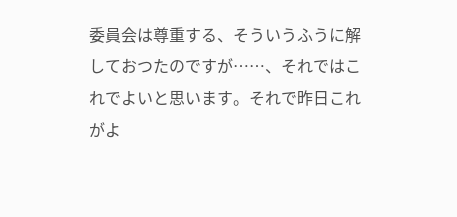委員会は尊重する、そういうふうに解しておつたのですが……、それではこれでよいと思います。それで昨日これがよ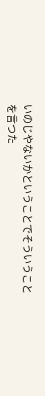いのじやないかということでそういうことを言つた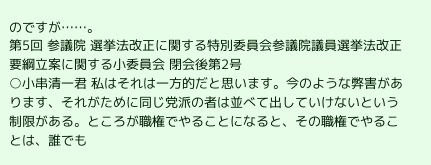のですが……。
第5回 参議院 選挙法改正に関する特別委員会参議院議員選挙法改正要綱立案に関する小委員会 閉会後第2号
○小串清一君 私はそれは一方的だと思います。今のような弊害があります、それがために同じ党派の者は並べて出していけないという制限がある。ところが職権でやることになると、その職権でやることは、誰でも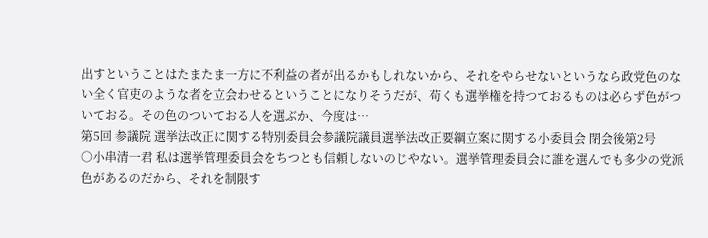出すということはたまたま一方に不利益の者が出るかもしれないから、それをやらせないというなら政党色のない全く官吏のような者を立会わせるということになりそうだが、苟くも選挙権を持つておるものは必らず色がついておる。その色のついておる人を選ぶか、今度は…
第5回 参議院 選挙法改正に関する特別委員会参議院議員選挙法改正要綱立案に関する小委員会 閉会後第2号
○小串清一君 私は選挙管理委員会をちつとも信頼しないのじやない。選挙管理委員会に誰を選んでも多少の党派色があるのだから、それを制限す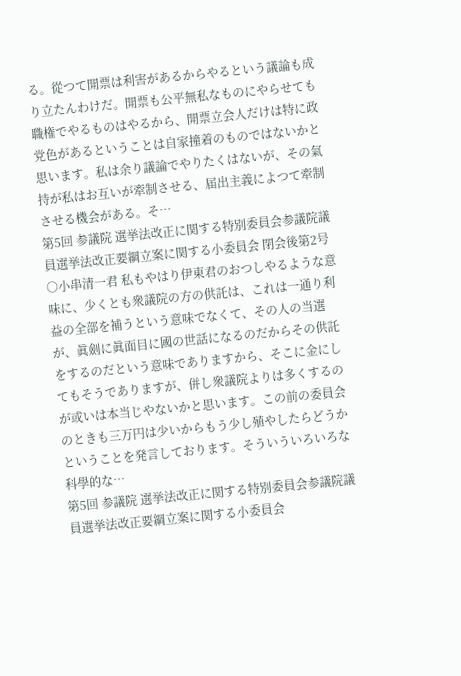る。從つて開票は利害があるからやるという議論も成り立たんわけだ。開票も公平無私なものにやらせても職権でやるものはやるから、開票立会人だけは特に政党色があるということは自家撞着のものではないかと思います。私は余り議論でやりたくはないが、その氣持が私はお互いが牽制させる、届出主義によつて牽制させる機会がある。そ…
第5回 参議院 選挙法改正に関する特別委員会参議院議員選挙法改正要綱立案に関する小委員会 閉会後第2号
○小串清一君 私もやはり伊東君のおつしやるような意味に、少くとも衆議院の方の供託は、これは一通り利益の全部を補うという意味でなくて、その人の当選が、眞劍に眞面目に國の世話になるのだからその供託をするのだという意味でありますから、そこに金にしてもそうでありますが、併し衆議院よりは多くするのが或いは本当じやないかと思います。この前の委員会のときも三万円は少いからもう少し殖やしたらどうかということを発言しております。そういういろいろな科學的な…
第5回 参議院 選挙法改正に関する特別委員会参議院議員選挙法改正要綱立案に関する小委員会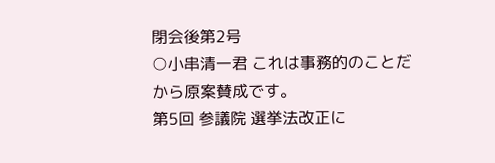閉会後第2号
○小串清一君 これは事務的のことだから原案賛成です。
第5回 参議院 選挙法改正に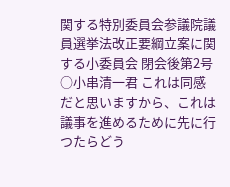関する特別委員会参議院議員選挙法改正要綱立案に関する小委員会 閉会後第2号
○小串清一君 これは同感だと思いますから、これは議事を進めるために先に行つたらどう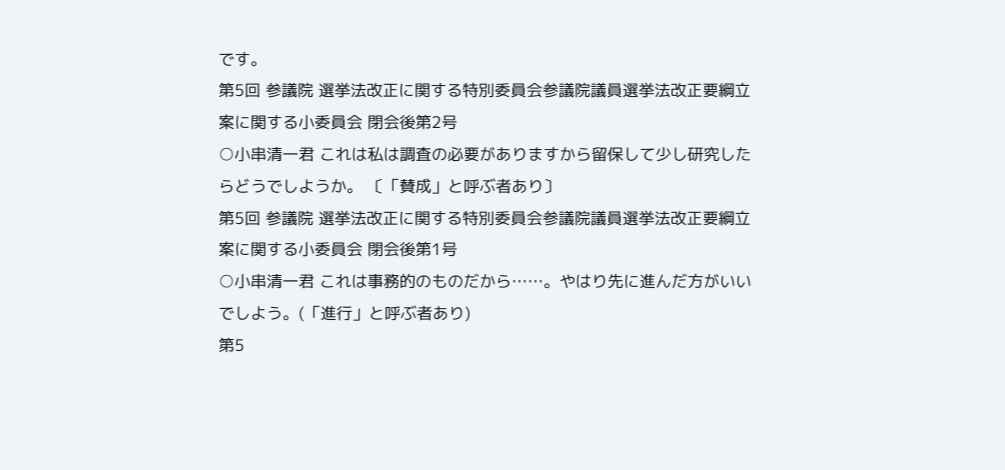です。
第5回 参議院 選挙法改正に関する特別委員会参議院議員選挙法改正要綱立案に関する小委員会 閉会後第2号
○小串清一君 これは私は調査の必要がありますから留保して少し研究したらどうでしようか。 〔「賛成」と呼ぶ者あり〕
第5回 参議院 選挙法改正に関する特別委員会参議院議員選挙法改正要綱立案に関する小委員会 閉会後第1号
○小串清一君 これは事務的のものだから……。やはり先に進んだ方がいいでしよう。(「進行」と呼ぶ者あり)
第5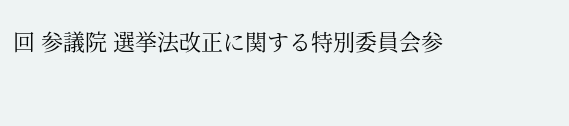回 参議院 選挙法改正に関する特別委員会参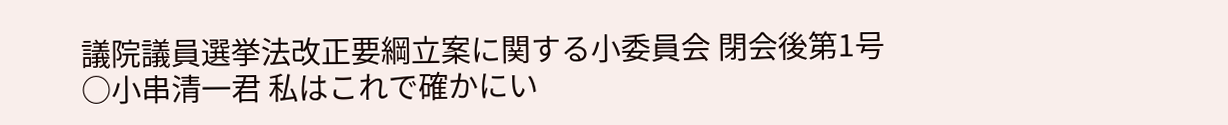議院議員選挙法改正要綱立案に関する小委員会 閉会後第1号
○小串清一君 私はこれで確かにい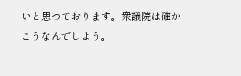いと思つております。衆議院は確かこうなんでしよう。